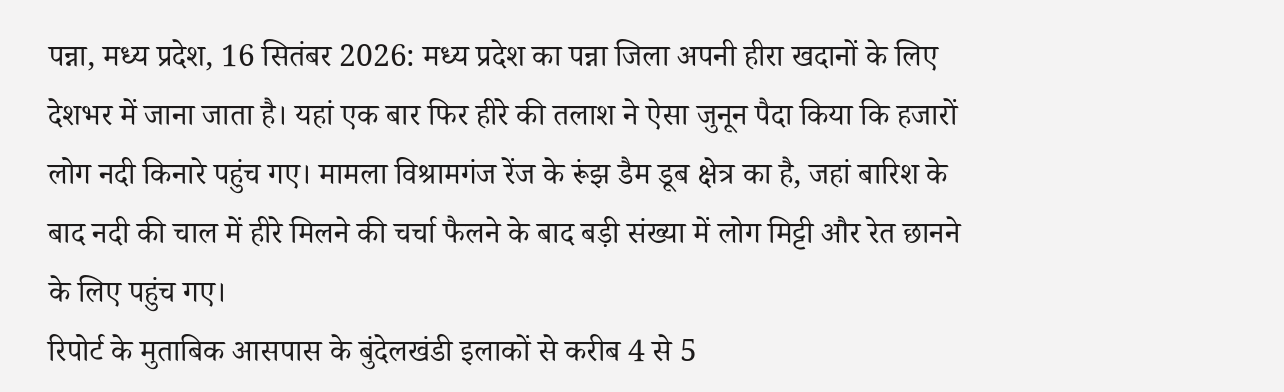पन्ना, मध्य प्रदेश, 16 सितंबर 2026: मध्य प्रदेश का पन्ना जिला अपनी हीरा खदानों के लिए देशभर में जाना जाता है। यहां एक बार फिर हीरे की तलाश ने ऐसा जुनून पैदा किया कि हजारों लोग नदी किनारे पहुंच गए। मामला विश्रामगंज रेंज के रूंझ डैम डूब क्षेत्र का है, जहां बारिश के बाद नदी की चाल में हीरे मिलने की चर्चा फैलने के बाद बड़ी संख्या में लोग मिट्टी और रेत छानने के लिए पहुंच गए।
रिपोर्ट के मुताबिक आसपास के बुंदेलखंडी इलाकों से करीब 4 से 5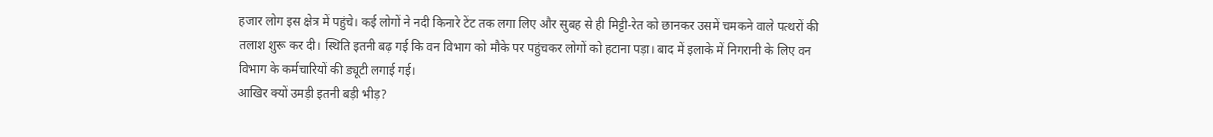हजार लोग इस क्षेत्र में पहुंचे। कई लोगों ने नदी किनारे टेंट तक लगा लिए और सुबह से ही मिट्टी-रेत को छानकर उसमें चमकने वाले पत्थरों की तलाश शुरू कर दी। स्थिति इतनी बढ़ गई कि वन विभाग को मौके पर पहुंचकर लोगों को हटाना पड़ा। बाद में इलाके में निगरानी के लिए वन विभाग के कर्मचारियों की ड्यूटी लगाई गई।
आखिर क्यों उमड़ी इतनी बड़ी भीड़?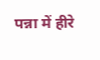पन्ना में हीरे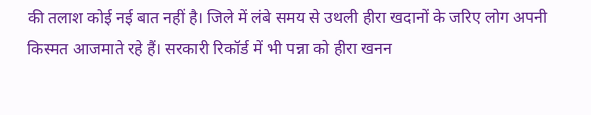की तलाश कोई नई बात नहीं है। जिले में लंबे समय से उथली हीरा खदानों के जरिए लोग अपनी किस्मत आजमाते रहे हैं। सरकारी रिकॉर्ड में भी पन्ना को हीरा खनन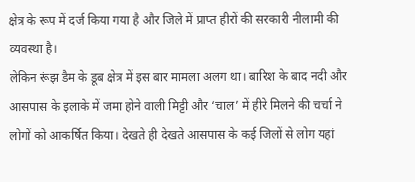क्षेत्र के रूप में दर्ज किया गया है और जिले में प्राप्त हीरों की सरकारी नीलामी की व्यवस्था है।
लेकिन रूंझ डैम के डूब क्षेत्र में इस बार मामला अलग था। बारिश के बाद नदी और आसपास के इलाके में जमा होने वाली मिट्टी और ‘चाल’ में हीरे मिलने की चर्चा ने लोगों को आकर्षित किया। देखते ही देखते आसपास के कई जिलों से लोग यहां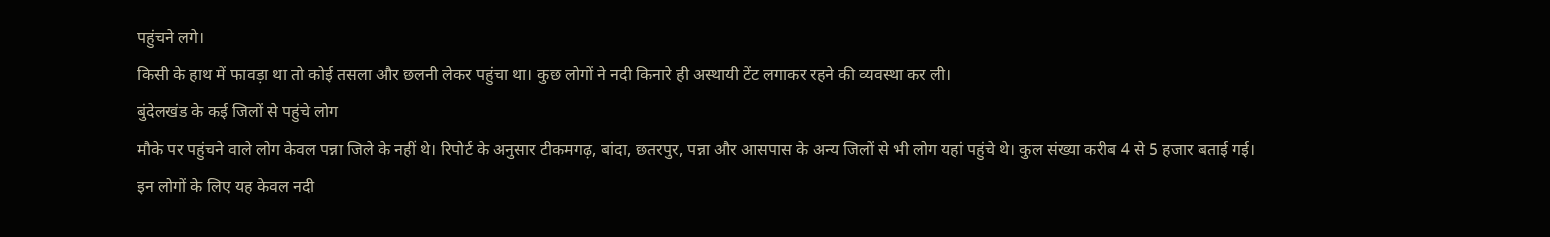पहुंचने लगे।
किसी के हाथ में फावड़ा था तो कोई तसला और छलनी लेकर पहुंचा था। कुछ लोगों ने नदी किनारे ही अस्थायी टेंट लगाकर रहने की व्यवस्था कर ली।
बुंदेलखंड के कई जिलों से पहुंचे लोग
मौके पर पहुंचने वाले लोग केवल पन्ना जिले के नहीं थे। रिपोर्ट के अनुसार टीकमगढ़, बांदा, छतरपुर, पन्ना और आसपास के अन्य जिलों से भी लोग यहां पहुंचे थे। कुल संख्या करीब 4 से 5 हजार बताई गई।
इन लोगों के लिए यह केवल नदी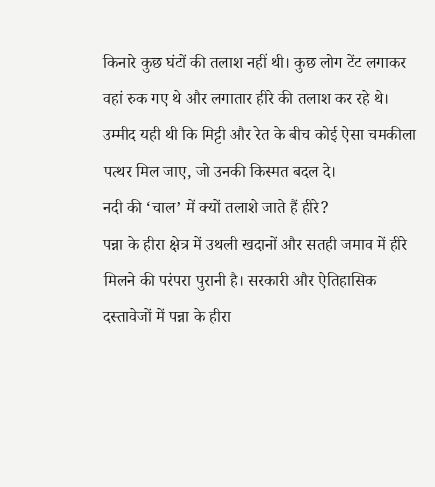किनारे कुछ घंटों की तलाश नहीं थी। कुछ लोग टेंट लगाकर वहां रुक गए थे और लगातार हीरे की तलाश कर रहे थे।
उम्मीद यही थी कि मिट्टी और रेत के बीच कोई ऐसा चमकीला पत्थर मिल जाए, जो उनकी किस्मत बदल दे।
नदी की ‘चाल’ में क्यों तलाशे जाते हैं हीरे?
पन्ना के हीरा क्षेत्र में उथली खदानों और सतही जमाव में हीरे मिलने की परंपरा पुरानी है। सरकारी और ऐतिहासिक दस्तावेजों में पन्ना के हीरा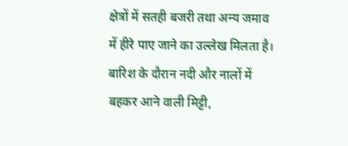क्षेत्रों में सतही बजरी तथा अन्य जमाव में हीरे पाए जाने का उल्लेख मिलता है।
बारिश के दौरान नदी और नालों में बहकर आने वाली मिट्टी,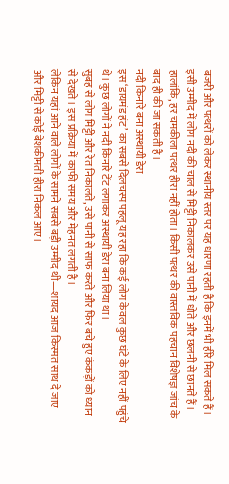बजरी और पत्थरों को लेकर स्थानीय स्तर पर यह धारणा रहती है कि इनमें भी हीरे मिल सकते हैं। इसी उम्मीद में लोग नदी की चाल से मिट्टी निकालकर उसे पानी में धोते और छलनी से छानते हैं।
हालांकि, हर चमकीला पत्थर हीरा नहीं होता। किसी पत्थर की वास्तविक पहचान विशेषज्ञ जांच के बाद ही की जा सकती है।
नदी किनारे बना अस्थायी डेरा
इस ‘डायमंड हंट’ का सबसे दिलचस्प पहलू यह रहा कि कई लोग केवल कुछ घंटे के लिए नहीं पहुंचे थे। कुछ लोगों ने नदी किनारे टेंट लगाकर अस्थायी डेरा बना लिया था।
सुबह से लोग मिट्टी और रेत निकालते, उसे पानी से साफ करते और फिर बचे हुए कंकड़ों को ध्यान से देखते। इस प्रक्रिया में काफी समय और मेहनत लगती है।
लेकिन यहां आने वाले लोगों के सामने सबसे बड़ी उम्मीद थी—शायद आज किस्मत साथ दे जाए और मिट्टी से कोई बेशकीमती हीरा निकल आए।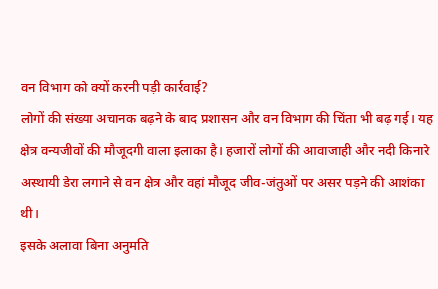वन विभाग को क्यों करनी पड़ी कार्रवाई?
लोगों की संख्या अचानक बढ़ने के बाद प्रशासन और वन विभाग की चिंता भी बढ़ गई। यह क्षेत्र वन्यजीवों की मौजूदगी वाला इलाका है। हजारों लोगों की आवाजाही और नदी किनारे अस्थायी डेरा लगाने से वन क्षेत्र और वहां मौजूद जीव-जंतुओं पर असर पड़ने की आशंका थी।
इसके अलावा बिना अनुमति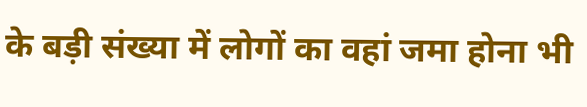के बड़ी संख्या में लोगों का वहां जमा होना भी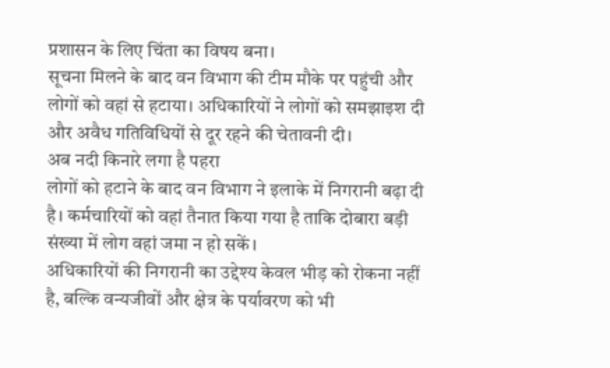प्रशासन के लिए चिंता का विषय बना।
सूचना मिलने के बाद वन विभाग की टीम मौके पर पहुंची और लोगों को वहां से हटाया। अधिकारियों ने लोगों को समझाइश दी और अवैध गतिविधियों से दूर रहने की चेतावनी दी।
अब नदी किनारे लगा है पहरा
लोगों को हटाने के बाद वन विभाग ने इलाके में निगरानी बढ़ा दी है। कर्मचारियों को वहां तैनात किया गया है ताकि दोबारा बड़ी संख्या में लोग वहां जमा न हो सकें।
अधिकारियों की निगरानी का उद्देश्य केवल भीड़ को रोकना नहीं है, बल्कि वन्यजीवों और क्षेत्र के पर्यावरण को भी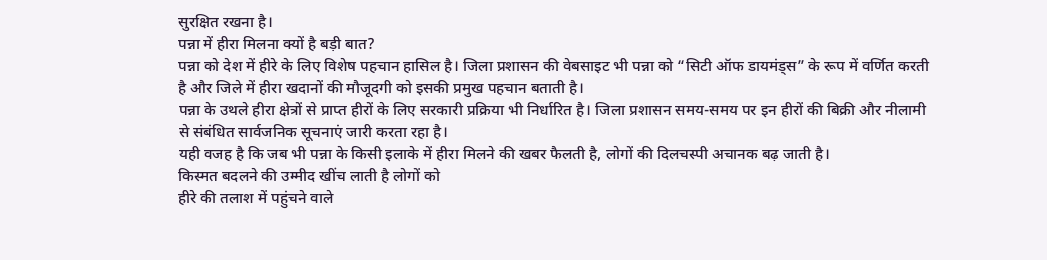सुरक्षित रखना है।
पन्ना में हीरा मिलना क्यों है बड़ी बात?
पन्ना को देश में हीरे के लिए विशेष पहचान हासिल है। जिला प्रशासन की वेबसाइट भी पन्ना को “सिटी ऑफ डायमंड्स” के रूप में वर्णित करती है और जिले में हीरा खदानों की मौजूदगी को इसकी प्रमुख पहचान बताती है।
पन्ना के उथले हीरा क्षेत्रों से प्राप्त हीरों के लिए सरकारी प्रक्रिया भी निर्धारित है। जिला प्रशासन समय-समय पर इन हीरों की बिक्री और नीलामी से संबंधित सार्वजनिक सूचनाएं जारी करता रहा है।
यही वजह है कि जब भी पन्ना के किसी इलाके में हीरा मिलने की खबर फैलती है, लोगों की दिलचस्पी अचानक बढ़ जाती है।
किस्मत बदलने की उम्मीद खींच लाती है लोगों को
हीरे की तलाश में पहुंचने वाले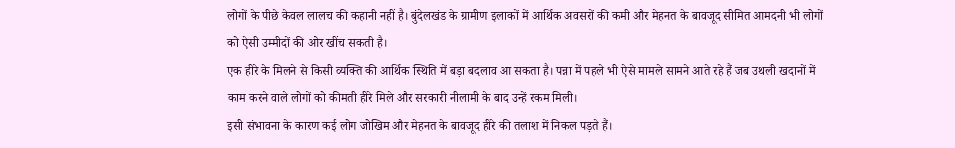लोगों के पीछे केवल लालच की कहानी नहीं है। बुंदेलखंड के ग्रामीण इलाकों में आर्थिक अवसरों की कमी और मेहनत के बावजूद सीमित आमदनी भी लोगों को ऐसी उम्मीदों की ओर खींच सकती है।
एक हीरे के मिलने से किसी व्यक्ति की आर्थिक स्थिति में बड़ा बदलाव आ सकता है। पन्ना में पहले भी ऐसे मामले सामने आते रहे हैं जब उथली खदानों में काम करने वाले लोगों को कीमती हीरे मिले और सरकारी नीलामी के बाद उन्हें रकम मिली।
इसी संभावना के कारण कई लोग जोखिम और मेहनत के बावजूद हीरे की तलाश में निकल पड़ते हैं।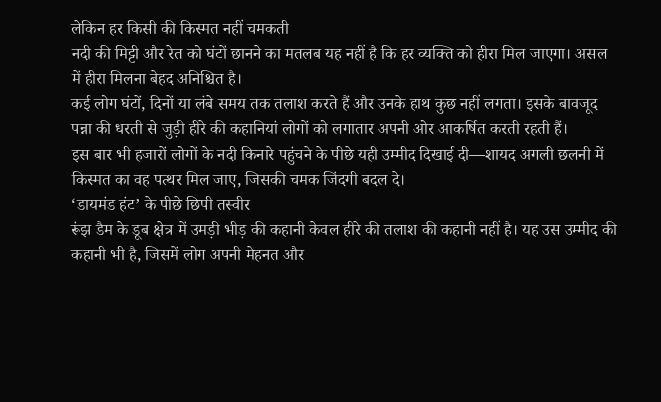लेकिन हर किसी की किस्मत नहीं चमकती
नदी की मिट्टी और रेत को घंटों छानने का मतलब यह नहीं है कि हर व्यक्ति को हीरा मिल जाएगा। असल में हीरा मिलना बेहद अनिश्चित है।
कई लोग घंटों, दिनों या लंबे समय तक तलाश करते हैं और उनके हाथ कुछ नहीं लगता। इसके बावजूद पन्ना की धरती से जुड़ी हीरे की कहानियां लोगों को लगातार अपनी ओर आकर्षित करती रहती हैं।
इस बार भी हजारों लोगों के नदी किनारे पहुंचने के पीछे यही उम्मीद दिखाई दी—शायद अगली छलनी में किस्मत का वह पत्थर मिल जाए, जिसकी चमक जिंदगी बदल दे।
‘डायमंड हंट’ के पीछे छिपी तस्वीर
रूंझ डैम के डूब क्षेत्र में उमड़ी भीड़ की कहानी केवल हीरे की तलाश की कहानी नहीं है। यह उस उम्मीद की कहानी भी है, जिसमें लोग अपनी मेहनत और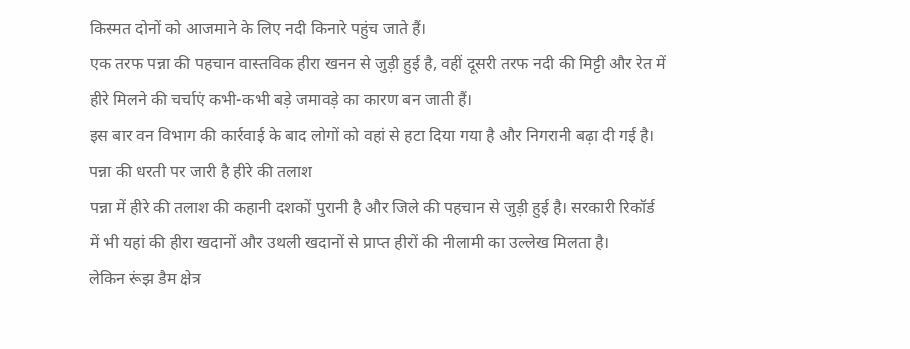किस्मत दोनों को आजमाने के लिए नदी किनारे पहुंच जाते हैं।
एक तरफ पन्ना की पहचान वास्तविक हीरा खनन से जुड़ी हुई है, वहीं दूसरी तरफ नदी की मिट्टी और रेत में हीरे मिलने की चर्चाएं कभी-कभी बड़े जमावड़े का कारण बन जाती हैं।
इस बार वन विभाग की कार्रवाई के बाद लोगों को वहां से हटा दिया गया है और निगरानी बढ़ा दी गई है।
पन्ना की धरती पर जारी है हीरे की तलाश
पन्ना में हीरे की तलाश की कहानी दशकों पुरानी है और जिले की पहचान से जुड़ी हुई है। सरकारी रिकॉर्ड में भी यहां की हीरा खदानों और उथली खदानों से प्राप्त हीरों की नीलामी का उल्लेख मिलता है।
लेकिन रूंझ डैम क्षेत्र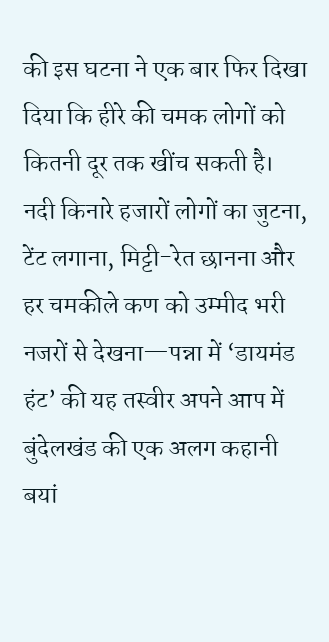की इस घटना ने एक बार फिर दिखा दिया कि हीरे की चमक लोगों को कितनी दूर तक खींच सकती है।
नदी किनारे हजारों लोगों का जुटना, टेंट लगाना, मिट्टी-रेत छानना और हर चमकीले कण को उम्मीद भरी नजरों से देखना—पन्ना में ‘डायमंड हंट’ की यह तस्वीर अपने आप में बुंदेलखंड की एक अलग कहानी बयां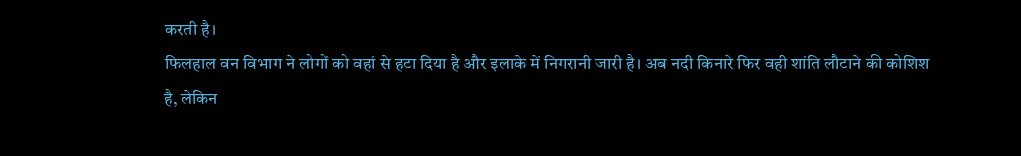करती है।
फिलहाल वन विभाग ने लोगों को वहां से हटा दिया है और इलाके में निगरानी जारी है। अब नदी किनारे फिर वही शांति लौटाने की कोशिश है, लेकिन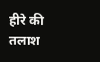हीरे की तलाश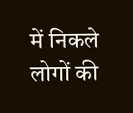में निकले लोगों की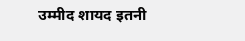उम्मीद शायद इतनी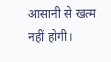आसानी से खत्म नहीं होगी।